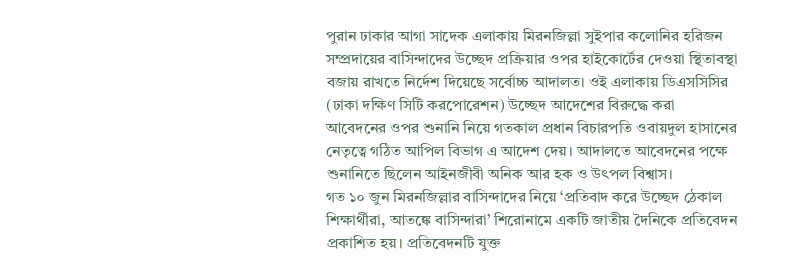পুরান ঢাকার আগা সাদেক এলাকায় মিরনজিল্লা সুইপার কলোনির হরিজন সম্প্রদায়ের বাসিন্দাদের উচ্ছেদ প্রক্রিয়ার ওপর হাইকোর্টের দেওয়া স্থিতাবস্থা বজায় রাখতে নির্দেশ দিয়েছে সর্বোচ্চ আদালত। ওই এলাকায় ডিএসসিসির (ঢাকা দক্ষিণ সিটি করপোরেশন) উচ্ছেদ আদেশের বিরুদ্ধে করা আবেদনের ওপর শুনানি নিয়ে গতকাল প্রধান বিচারপতি ওবায়দুল হাসানের নেতৃত্বে গঠিত আপিল বিভাগ এ আদেশ দেয়। আদালতে আবেদনের পক্ষে শুনানিতে ছিলেন আইনজীবী অনিক আর হক ও উৎপল বিশ্বাস।
গত ১০ জুন মিরনজিল্লার বাসিন্দাদের নিয়ে ‘প্রতিবাদ করে উচ্ছেদ ঠেকাল শিক্ষার্থীরা, আতঙ্কে বাসিন্দারা’ শিরোনামে একটি জাতীয় দৈনিকে প্রতিবেদন প্রকাশিত হয়। প্রতিবেদনটি যুক্ত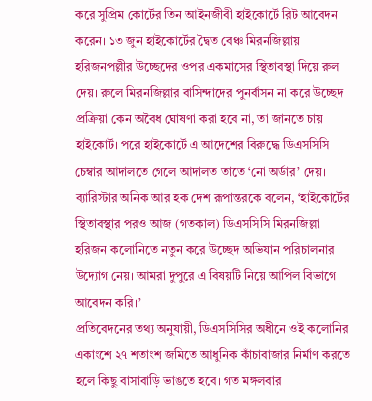করে সুপ্রিম কোর্টের তিন আইনজীবী হাইকোর্টে রিট আবেদন করেন। ১৩ জুন হাইকোর্টের দ্বৈত বেঞ্চ মিরনজিল্লায় হরিজনপল্লীর উচ্ছেদের ওপর একমাসের স্থিতাবস্থা দিয়ে রুল দেয়। রুলে মিরনজিল্লার বাসিন্দাদের পুনর্বাসন না করে উচ্ছেদ প্রক্রিয়া কেন অবৈধ ঘোষণা করা হবে না, তা জানতে চায় হাইকোর্ট। পরে হাইকোর্টে এ আদেশের বিরুদ্ধে ডিএসসিসি চেম্বার আদালতে গেলে আদালত তাতে ‘নো অর্ডার’ দেয়।
ব্যারিস্টার অনিক আর হক দেশ রূপান্তরকে বলেন, ‘হাইকোর্টের স্থিতাবস্থার পরও আজ (গতকাল) ডিএসসিসি মিরনজিল্লা হরিজন কলোনিতে নতুন করে উচ্ছেদ অভিযান পরিচালনার উদ্যোগ নেয়। আমরা দুপুরে এ বিষয়টি নিয়ে আপিল বিভাগে আবেদন করি।’
প্রতিবেদনের তথ্য অনুযায়ী, ডিএসসিসির অধীনে ওই কলোনির একাংশে ২৭ শতাংশ জমিতে আধুনিক কাঁচাবাজার নির্মাণ করতে হলে কিছু বাসাবাড়ি ভাঙতে হবে। গত মঙ্গলবার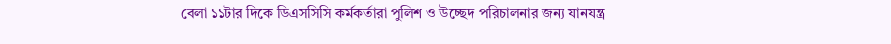বেলা ১১টার দিকে ডিএসসিসি কর্মকর্তারা পুলিশ ও উচ্ছেদ পরিচালনার জন্য যানযন্ত্র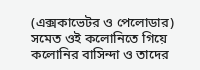(এক্সকাভেটর ও পেলোডার) সমেত ওই কলোনিতে গিয়ে কলোনির বাসিন্দা ও তাদের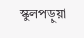স্কুলপড়ুয়া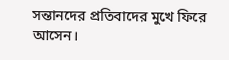সন্তানদের প্রতিবাদের মুখে ফিরে আসেন।